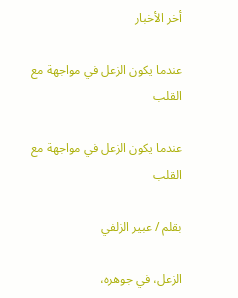أخر الأخبار

عندما يكون الزعل في مواجهة مع القلب

عندما يكون الزعل في مواجهة مع القلب

بقلم / عبير الزلفي

الزعل، في جوهره،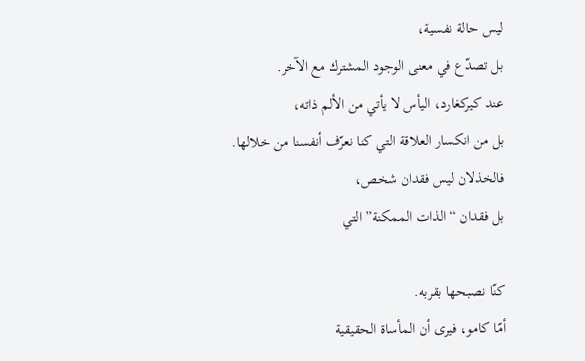ليس حالة نفسية،
بل تصدّع في معنى الوجود المشترك مع الآخر.
عند كيركغارد، اليأس لا يأتي من الألم ذاته،
بل من انكسار العلاقة التي كنا نعرّف أنفسنا من خلالها.
فالخذلان ليس فقدان شخص،
بل فقدان “الذات الممكنة” التي

كنّا نصبحها بقربه.
أمّا كامو، فيرى أن المأساة الحقيقية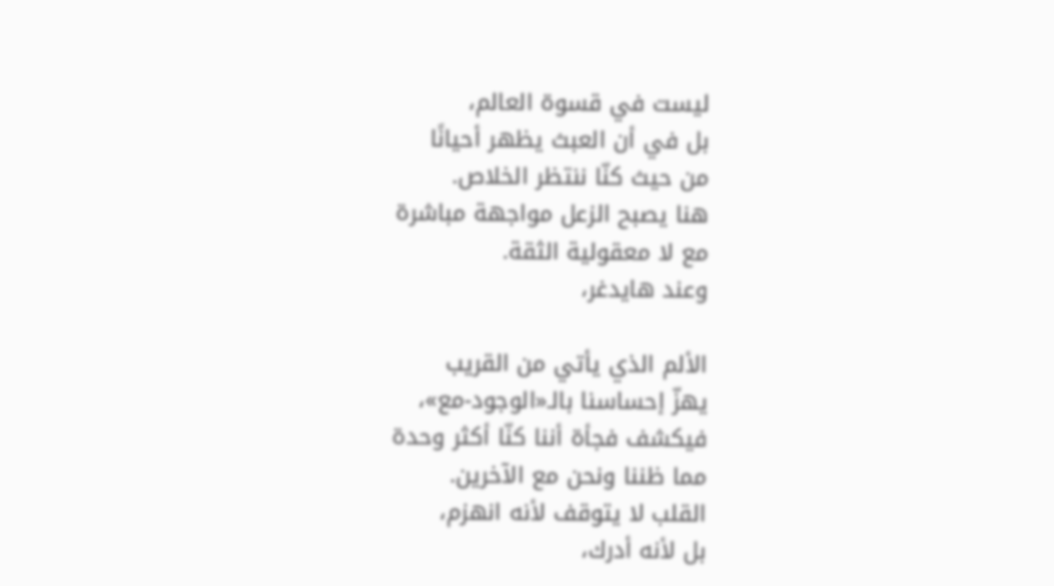ليست في قسوة العالم،
بل في أن العبث يظهر أحيانًا
من حيث كنّا ننتظر الخلاص.
هنا يصبح الزعل مواجهة مباشرة
مع لا معقولية الثقة.
وعند هايدغر،

الألم الذي يأتي من القريب
يهزّ إحساسنا بالـ«الوجود-مع»،
فيكشف فجأة أننا كنّا أكثر وحدة
مما ظننا ونحن مع الآخرين.
القلب لا يتوقف لأنه انهزم،
بل لأنه أدرك،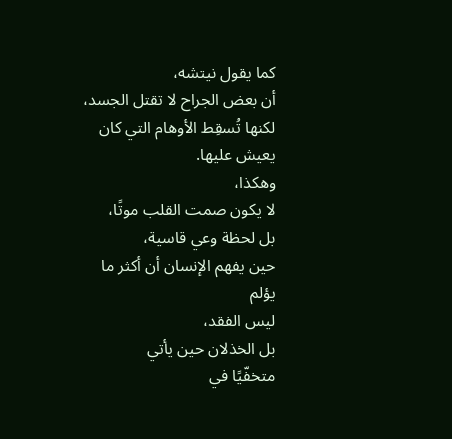كما يقول نيتشه،
أن بعض الجراح لا تقتل الجسد،
لكنها تُسقِط الأوهام التي كان يعيش عليها.
وهكذا،
لا يكون صمت القلب موتًا،
بل لحظة وعي قاسية،
حين يفهم الإنسان أن أكثر ما يؤلم
ليس الفقد،
بل الخذلان حين يأتي
متخفّيًا في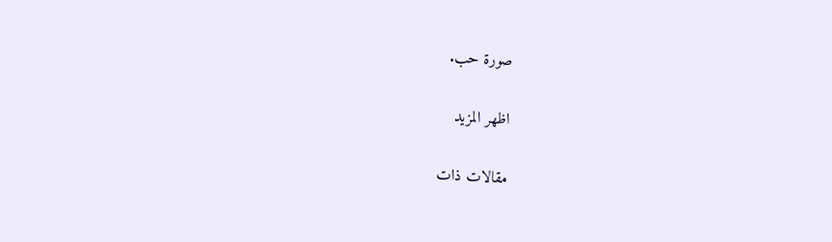صورة حب.

اظهر المزيد

مقالات ذات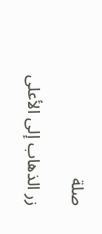صلة

زر الذهاب إلى الأعلى